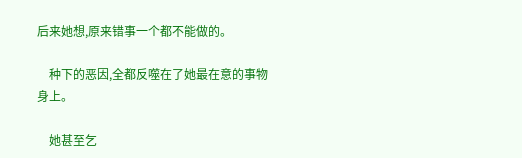后来她想,原来错事一个都不能做的。

    种下的恶因,全都反噬在了她最在意的事物身上。

    她甚至乞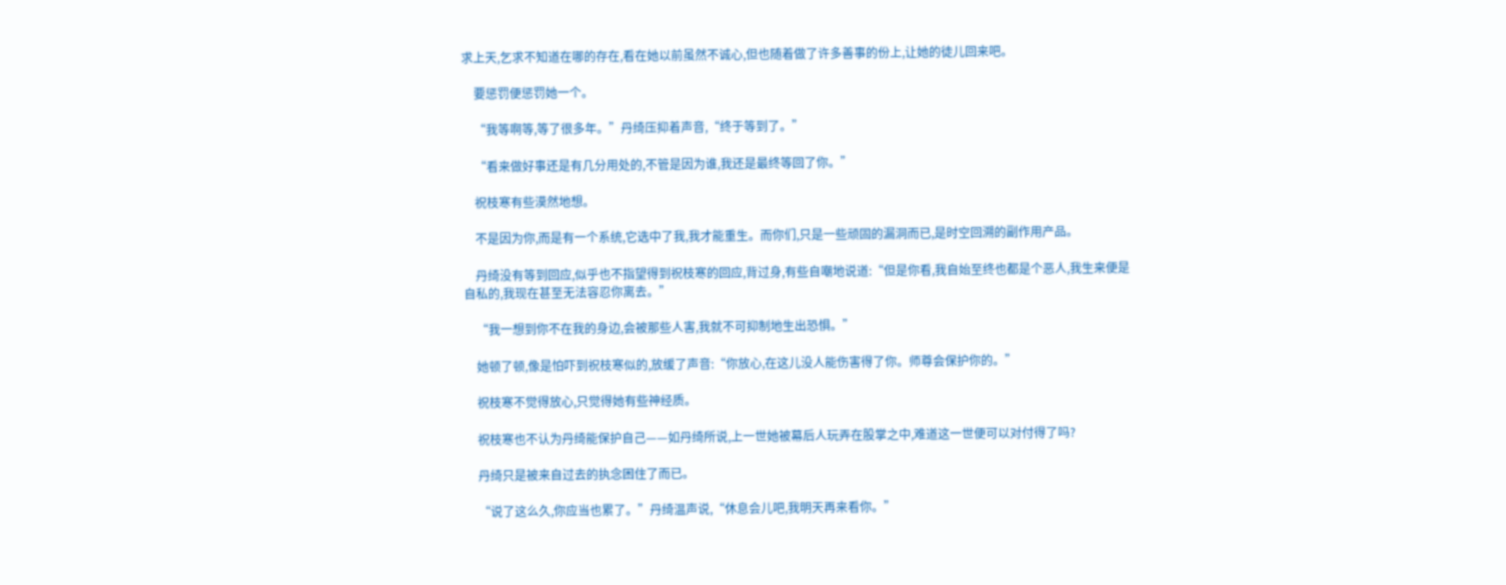求上天,乞求不知道在哪的存在,看在她以前虽然不诚心,但也随着做了许多善事的份上,让她的徒儿回来吧。

    要惩罚便惩罚她一个。

    “我等啊等,等了很多年。”丹绮压抑着声音,“终于等到了。”

    “看来做好事还是有几分用处的,不管是因为谁,我还是最终等回了你。”

    祝枝寒有些漠然地想。

    不是因为你,而是有一个系统,它选中了我,我才能重生。而你们,只是一些顽固的漏洞而已,是时空回溯的副作用产品。

    丹绮没有等到回应,似乎也不指望得到祝枝寒的回应,背过身,有些自嘲地说道:“但是你看,我自始至终也都是个恶人,我生来便是自私的,我现在甚至无法容忍你离去。”

    “我一想到你不在我的身边,会被那些人害,我就不可抑制地生出恐惧。”

    她顿了顿,像是怕吓到祝枝寒似的,放缓了声音:“你放心,在这儿没人能伤害得了你。师尊会保护你的。”

    祝枝寒不觉得放心,只觉得她有些神经质。

    祝枝寒也不认为丹绮能保护自己——如丹绮所说,上一世她被幕后人玩弄在股掌之中,难道这一世便可以对付得了吗?

    丹绮只是被来自过去的执念困住了而已。

    “说了这么久,你应当也累了。”丹绮温声说,“休息会儿吧,我明天再来看你。”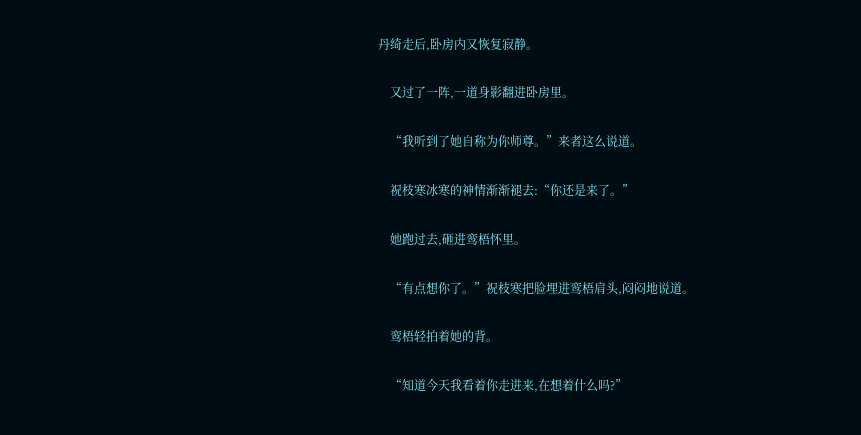丹绮走后,卧房内又恢复寂静。

    又过了一阵,一道身影翻进卧房里。

    “我听到了她自称为你师尊。”来者这么说道。

    祝枝寒冰寒的神情渐渐褪去:“你还是来了。”

    她跑过去,砸进鸾梧怀里。

    “有点想你了。”祝枝寒把脸埋进鸾梧肩头,闷闷地说道。

    鸾梧轻拍着她的背。

    “知道今天我看着你走进来,在想着什么吗?”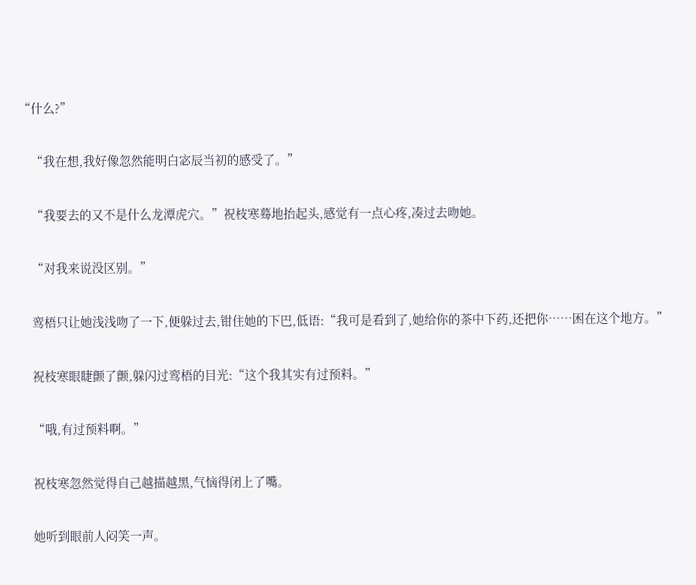“什么?”

    “我在想,我好像忽然能明白宓辰当初的感受了。”

    “我要去的又不是什么龙潭虎穴。”祝枝寒蓦地抬起头,感觉有一点心疼,凑过去吻她。

    “对我来说没区别。”

    鸾梧只让她浅浅吻了一下,便躲过去,钳住她的下巴,低语:“我可是看到了,她给你的茶中下药,还把你……困在这个地方。”

    祝枝寒眼睫颤了颤,躲闪过鸾梧的目光:“这个我其实有过预料。”

    “哦,有过预料啊。”

    祝枝寒忽然觉得自己越描越黑,气恼得闭上了嘴。

    她听到眼前人闷笑一声。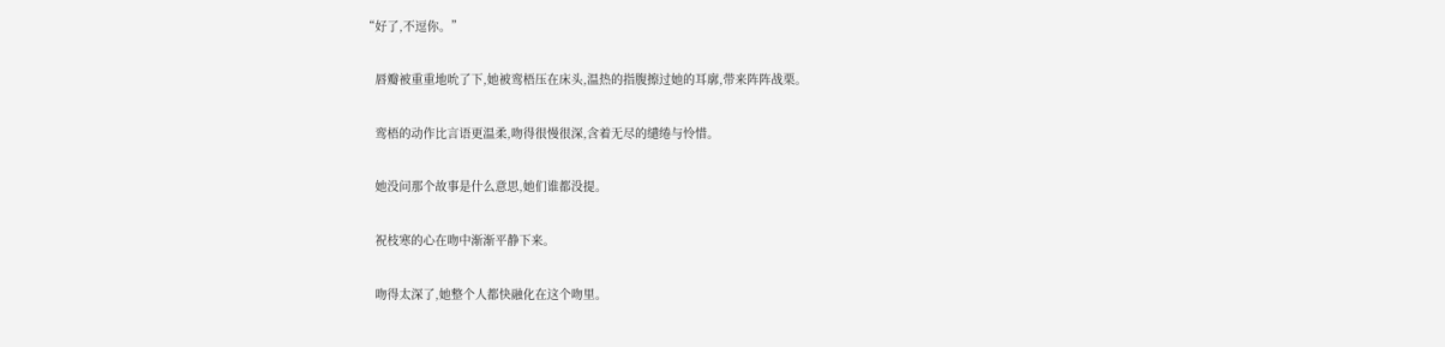“好了,不逗你。”

    唇瓣被重重地吮了下,她被鸾梧压在床头,温热的指腹擦过她的耳廓,带来阵阵战栗。

    鸾梧的动作比言语更温柔,吻得很慢很深,含着无尽的缱绻与怜惜。

    她没问那个故事是什么意思,她们谁都没提。

    祝枝寒的心在吻中渐渐平静下来。

    吻得太深了,她整个人都快融化在这个吻里。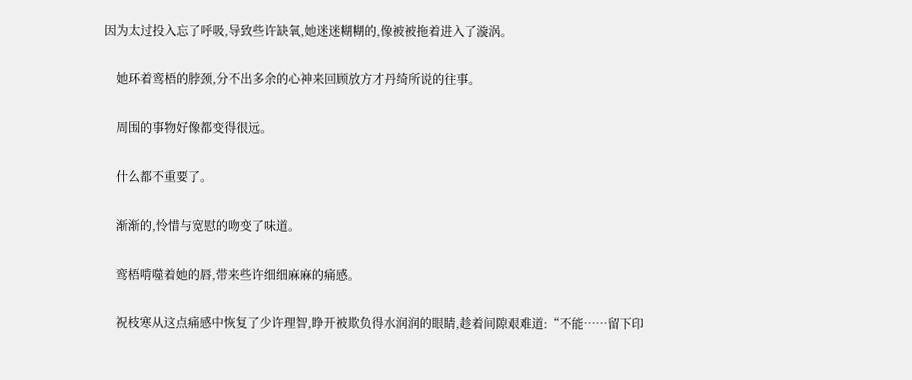因为太过投入忘了呼吸,导致些许缺氧,她迷迷糊糊的,像被被拖着进入了漩涡。

    她环着鸾梧的脖颈,分不出多余的心神来回顾放方才丹绮所说的往事。

    周围的事物好像都变得很远。

    什么都不重要了。

    渐渐的,怜惜与宽慰的吻变了味道。

    鸾梧啃噬着她的唇,带来些许细细麻麻的痛感。

    祝枝寒从这点痛感中恢复了少许理智,睁开被欺负得水润润的眼睛,趁着间隙艰难道:“不能……留下印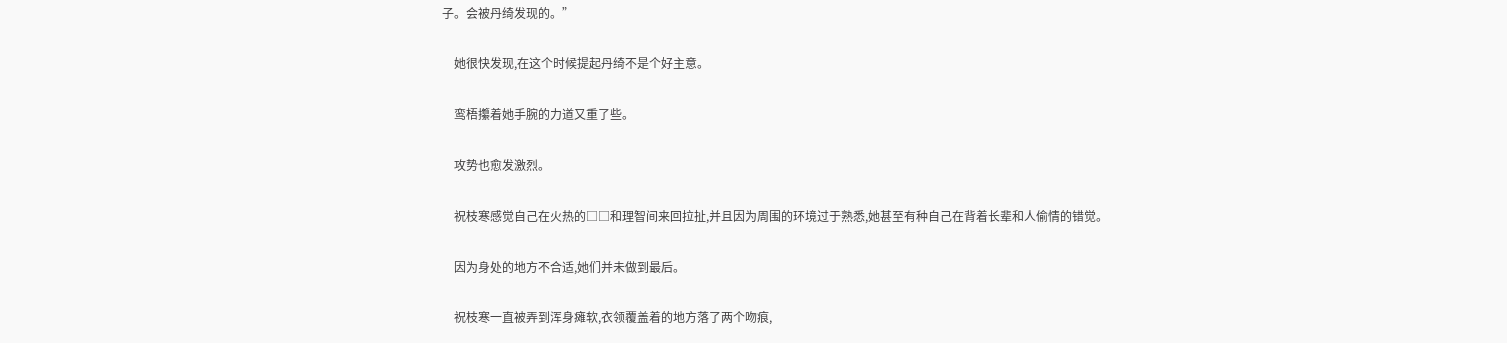子。会被丹绮发现的。”

    她很快发现,在这个时候提起丹绮不是个好主意。

    鸾梧攥着她手腕的力道又重了些。

    攻势也愈发激烈。

    祝枝寒感觉自己在火热的□□和理智间来回拉扯,并且因为周围的环境过于熟悉,她甚至有种自己在背着长辈和人偷情的错觉。

    因为身处的地方不合适,她们并未做到最后。

    祝枝寒一直被弄到浑身瘫软,衣领覆盖着的地方落了两个吻痕,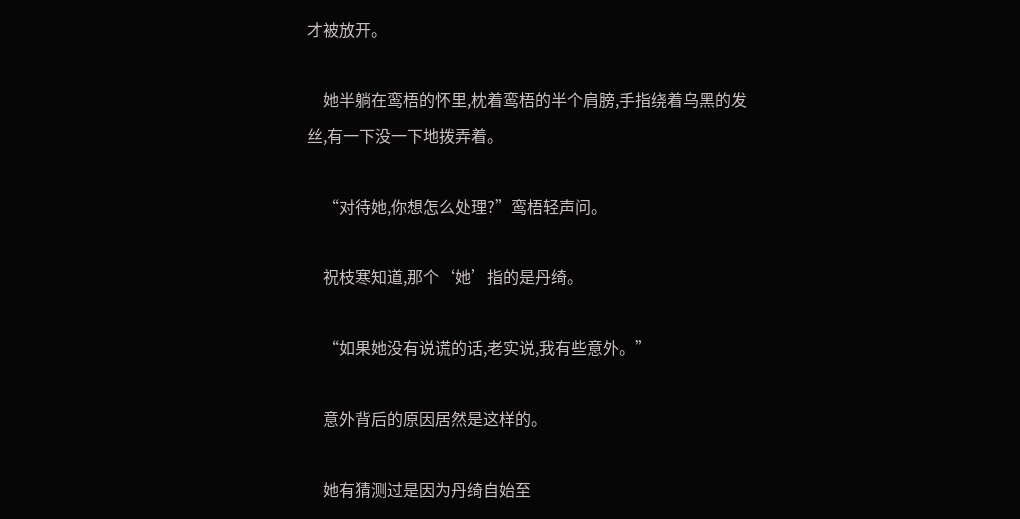才被放开。

    她半躺在鸾梧的怀里,枕着鸾梧的半个肩膀,手指绕着乌黑的发丝,有一下没一下地拨弄着。

    “对待她,你想怎么处理?”鸾梧轻声问。

    祝枝寒知道,那个‘她’指的是丹绮。

    “如果她没有说谎的话,老实说,我有些意外。”

    意外背后的原因居然是这样的。

    她有猜测过是因为丹绮自始至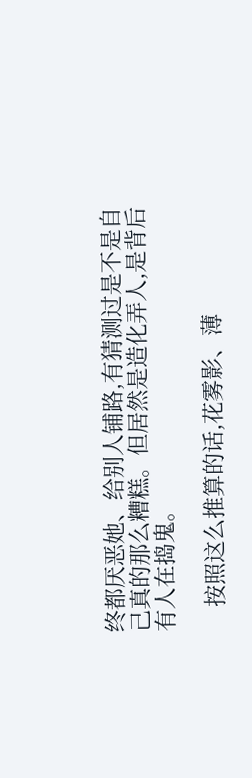终都厌恶她、给别人铺路,有猜测过是不是自己真的那么糟糕。但居然是造化弄人,是背后有人在捣鬼。

    按照这么推算的话,花雾影、薄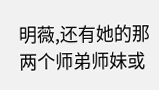明薇,还有她的那两个师弟师妹或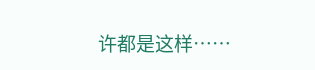许都是这样……